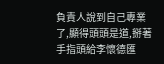負責人說到自己專業了,顯得頭頭是道,掰著手指頭給李懷德匯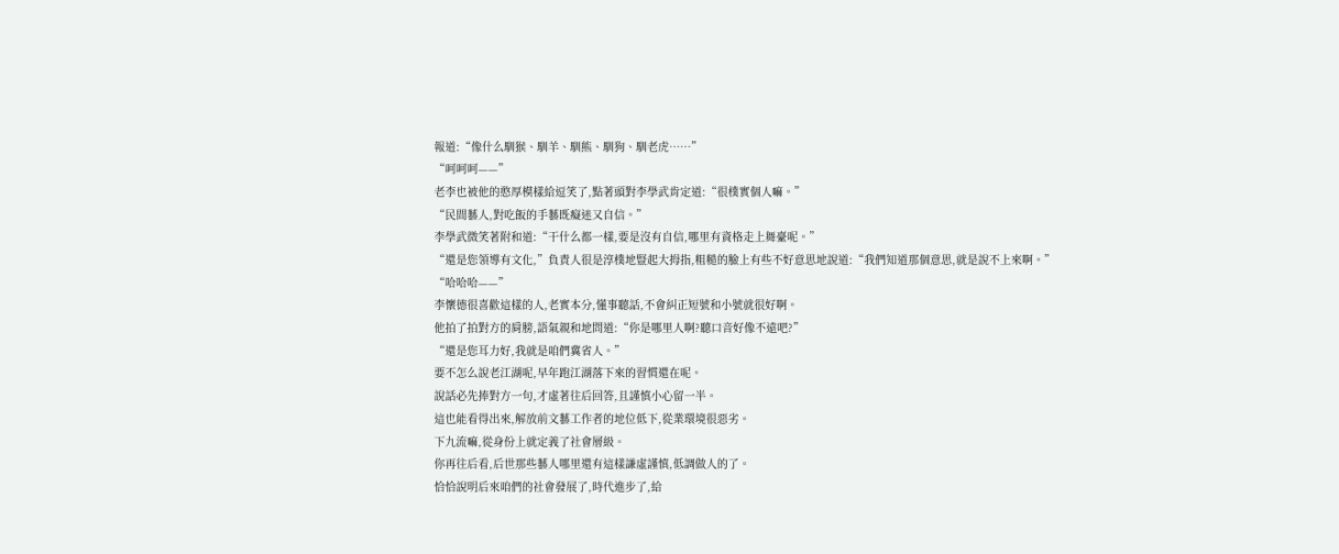報道:“像什么馴猴、馴羊、馴熊、馴狗、馴老虎……”
“呵呵呵——”
老李也被他的憨厚模樣給逗笑了,點著頭對李學武肯定道:“很樸實個人嘛。”
“民間藝人,對吃飯的手藝既癡迷又自信。”
李學武微笑著附和道:“干什么都一樣,要是沒有自信,哪里有資格走上舞臺呢。”
“還是您領導有文化,”負責人很是淳樸地豎起大拇指,粗糙的臉上有些不好意思地說道:“我們知道那個意思,就是說不上來啊。”
“哈哈哈——”
李懷德很喜歡這樣的人,老實本分,懂事聽話,不會糾正短號和小號就很好啊。
他拍了拍對方的肩膀,語氣親和地問道:“你是哪里人啊?聽口音好像不遠吧?”
“還是您耳力好,我就是咱們冀省人。”
要不怎么說老江湖呢,早年跑江湖落下來的習慣還在呢。
說話必先捧對方一句,才虛著往后回答,且謹慎小心留一半。
這也能看得出來,解放前文藝工作者的地位低下,從業環境很惡劣。
下九流嘛,從身份上就定義了社會層級。
你再往后看,后世那些藝人哪里還有這樣謙虛謹慎,低調做人的了。
恰恰說明后來咱們的社會發展了,時代進步了,給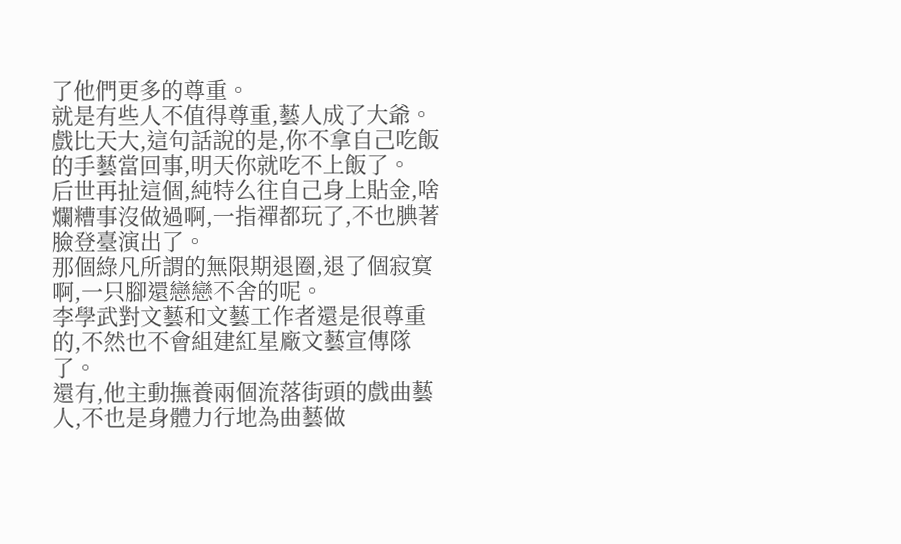了他們更多的尊重。
就是有些人不值得尊重,藝人成了大爺。
戲比天大,這句話說的是,你不拿自己吃飯的手藝當回事,明天你就吃不上飯了。
后世再扯這個,純特么往自己身上貼金,啥爛糟事沒做過啊,一指禪都玩了,不也腆著臉登臺演出了。
那個綠凡所謂的無限期退圈,退了個寂寞啊,一只腳還戀戀不舍的呢。
李學武對文藝和文藝工作者還是很尊重的,不然也不會組建紅星廠文藝宣傳隊了。
還有,他主動撫養兩個流落街頭的戲曲藝人,不也是身體力行地為曲藝做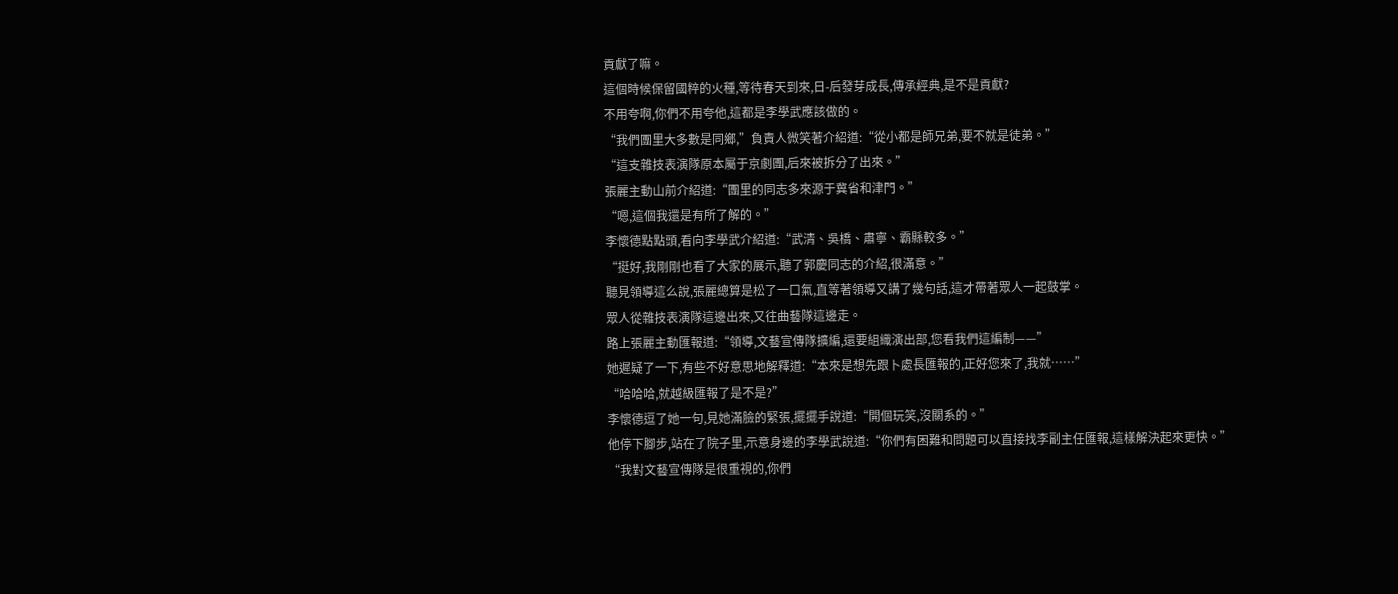貢獻了嘛。
這個時候保留國粹的火種,等待春天到來,日-后發芽成長,傳承經典,是不是貢獻?
不用夸啊,你們不用夸他,這都是李學武應該做的。
“我們團里大多數是同鄉,”負責人微笑著介紹道:“從小都是師兄弟,要不就是徒弟。”
“這支雜技表演隊原本屬于京劇團,后來被拆分了出來。”
張麗主動山前介紹道:“團里的同志多來源于冀省和津門。”
“嗯,這個我還是有所了解的。”
李懷德點點頭,看向李學武介紹道:“武清、吳橋、肅寧、霸縣較多。”
“挺好,我剛剛也看了大家的展示,聽了郭慶同志的介紹,很滿意。”
聽見領導這么說,張麗總算是松了一口氣,直等著領導又講了幾句話,這才帶著眾人一起鼓掌。
眾人從雜技表演隊這邊出來,又往曲藝隊這邊走。
路上張麗主動匯報道:“領導,文藝宣傳隊擴編,還要組織演出部,您看我們這編制——”
她遲疑了一下,有些不好意思地解釋道:“本來是想先跟卜處長匯報的,正好您來了,我就……”
“哈哈哈,就越級匯報了是不是?”
李懷德逗了她一句,見她滿臉的緊張,擺擺手說道:“開個玩笑,沒關系的。”
他停下腳步,站在了院子里,示意身邊的李學武說道:“你們有困難和問題可以直接找李副主任匯報,這樣解決起來更快。”
“我對文藝宣傳隊是很重視的,你們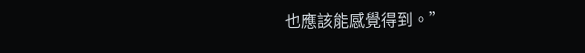也應該能感覺得到。”